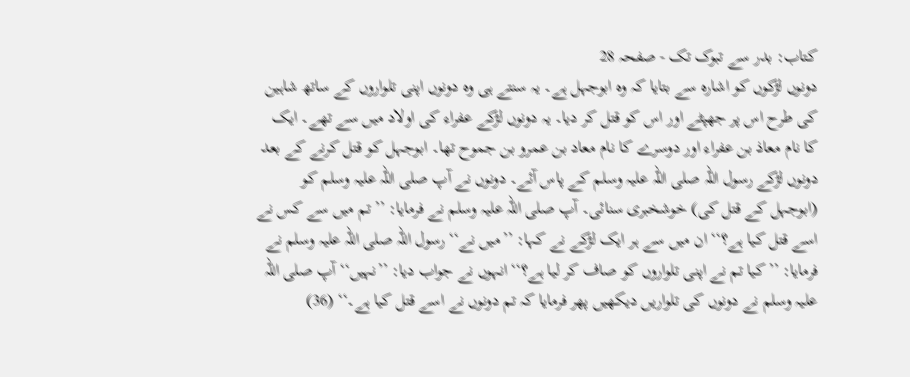کتاب: بدر سے تبوک تک - صفحہ 28
دونوں لڑکوں کو اشارہ سے بتایا کہ وہ ابوجہل ہے۔ یہ سنتے ہی وہ دونوں اپنی تلواروں کے ساتھ شاہین کی طرح اس پر جھپٹے اور اس کو قتل کر دیا۔ یہ دونوں لڑکے عفراء کی اولاد میں سے تھے۔ ایک کا نام معاذ بن عفراء اور دوسرے کا نام معاد بن عمرو بن جموح تھا۔ ابوجہل کو قتل کرنے کے بعد دونوں لڑکے رسول اللہ صلی اللہ علیہ وسلم کے پاس آئے۔ دونوں نے آپ صلی اللہ علیہ وسلم کو (ابوجہل کے قتل کی) خوشخبری سنائی۔ آپ صلی اللہ علیہ وسلم نے فرمایا: ’’تم میں سے کس نے اسے قتل کیا ہے؟‘‘ ان میں سے ہر ایک لڑکے نے کہا: ’’میں نے‘‘ رسول اللہ صلی اللہ علیہ وسلم نے فرمایا: ’’کیا تم نے اپنی تلواروں کو صاف کر لیا ہے؟‘‘ انہوں نے جواب دیا: ’’نہیں‘‘ آپ صلی اللہ علیہ وسلم نے دونوں کی تلواریں دیکھیں پھر فرمایا کہ تم دونوں نے اسے قتل کیا ہے۔‘‘ (36)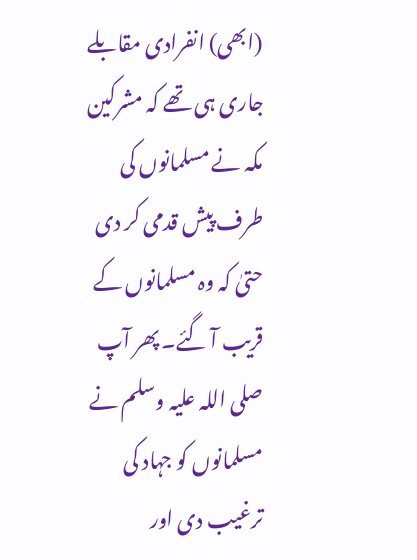(ابھی) انفرادی مقابلے جاری ہی تھے کہ مشرکین مکہ نے مسلمانوں کی طرف پیش قدمی کر دی حتیٰ کہ وہ مسلمانوں کے قریب آ گئے۔ پھر آپ صلی اللہ علیہ وسلم نے مسلمانوں کو جہاد کی ترغیب دی اور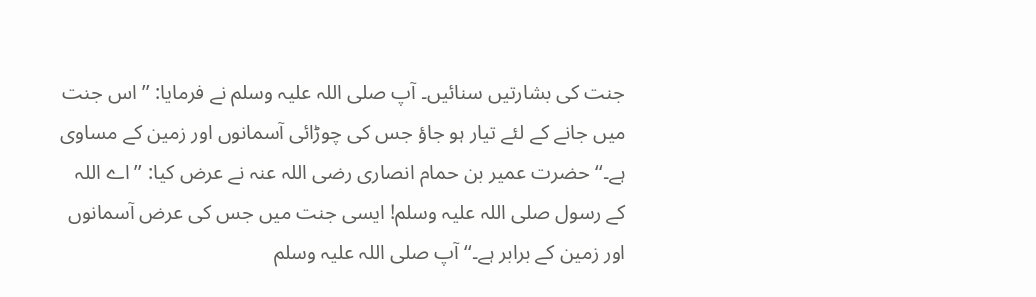جنت کی بشارتیں سنائیں۔ آپ صلی اللہ علیہ وسلم نے فرمایا: ’’اس جنت میں جانے کے لئے تیار ہو جاؤ جس کی چوڑائی آسمانوں اور زمین کے مساوی ہے۔‘‘ حضرت عمیر بن حمام انصاری رضی اللہ عنہ نے عرض کیا: ’’اے اللہ کے رسول صلی اللہ علیہ وسلم! ایسی جنت میں جس کی عرض آسمانوں اور زمین کے برابر ہے۔‘‘ آپ صلی اللہ علیہ وسلم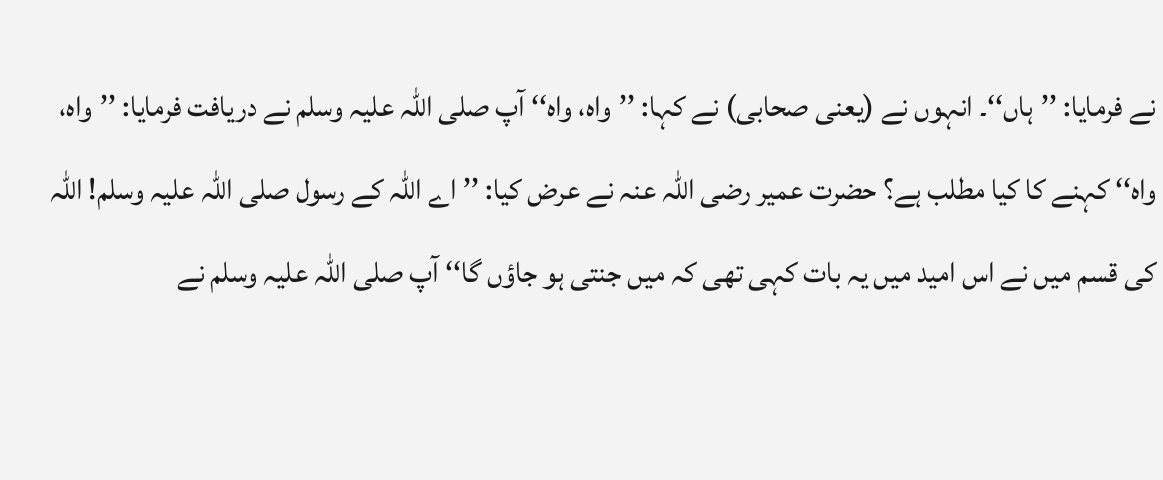نے فرمایا: ’’ہاں‘‘۔ انہوں نے (یعنی صحابی) نے کہا: ’’واہ، واہ‘‘ آپ صلی اللہ علیہ وسلم نے دریافت فرمایا: ’’واہ، واہ‘‘ کہنے کا کیا مطلب ہے؟ حضرت عمیر رضی اللہ عنہ نے عرض کیا: ’’اے اللہ کے رسول صلی اللہ علیہ وسلم! اللہ کی قسم میں نے اس امید میں یہ بات کہی تھی کہ میں جنتی ہو جاؤں گا‘‘ آپ صلی اللہ علیہ وسلم نے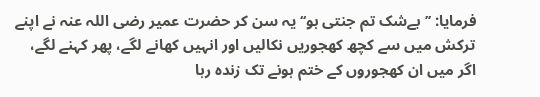فرمایا: ’’بےشک تم جنتی ہو‘‘ یہ سن کر حضرت عمیر رضی اللہ عنہ نے اپنے ترکش میں سے کچھ کھجوریں نکالیں اور انہیں کھانے لگے، پھر کہنے لگے، اگر میں ان کھجوروں کے ختم ہونے تک زندہ رہا